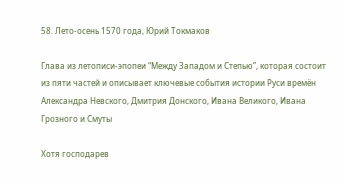58. Лето-осень 1570 года, Юрий Токмаков

Глава из летописи-эпопеи “Между Западом и Степью”, которая состоит из пяти частей и описывает ключевые события истории Руси времён Александра Невского, Дмитрия Донского, Ивана Великого, Ивана Грозного и Смуты

Хотя господарев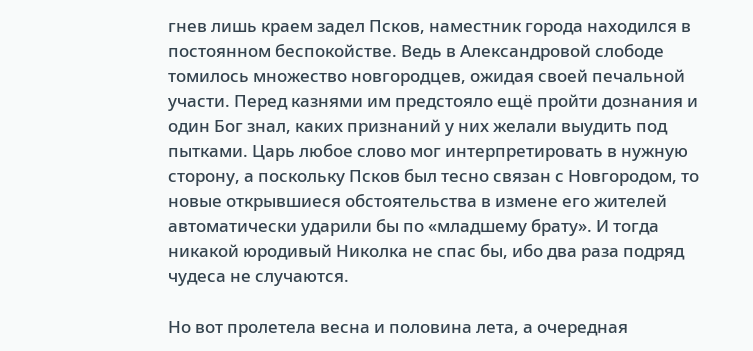гнев лишь краем задел Псков, наместник города находился в постоянном беспокойстве. Ведь в Александровой слободе томилось множество новгородцев, ожидая своей печальной участи. Перед казнями им предстояло ещё пройти дознания и один Бог знал, каких признаний у них желали выудить под пытками. Царь любое слово мог интерпретировать в нужную сторону, а поскольку Псков был тесно связан с Новгородом, то новые открывшиеся обстоятельства в измене его жителей автоматически ударили бы по «младшему брату». И тогда никакой юродивый Николка не спас бы, ибо два раза подряд чудеса не случаются.

Но вот пролетела весна и половина лета, а очередная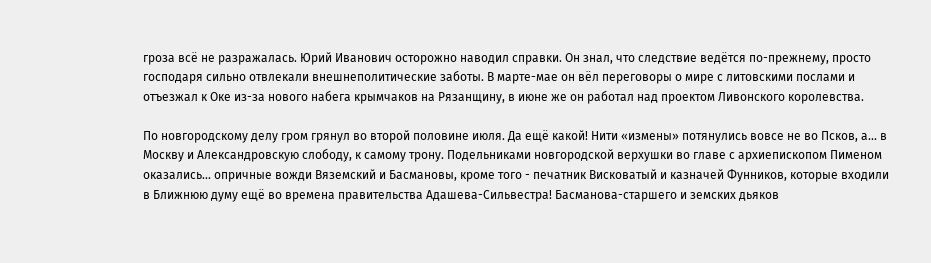гроза всё не разражалась. Юрий Иванович осторожно наводил справки. Он знал, что следствие ведётся по-прежнему, просто господаря сильно отвлекали внешнеполитические заботы. В марте-мае он вёл переговоры о мире с литовскими послами и отъезжал к Оке из-за нового набега крымчаков на Рязанщину, в июне же он работал над проектом Ливонского королевства.

По новгородскому делу гром грянул во второй половине июля. Да ещё какой! Нити «измены» потянулись вовсе не во Псков, а... в Москву и Александровскую слободу, к самому трону. Подельниками новгородской верхушки во главе с архиепископом Пименом оказались... опричные вожди Вяземский и Басмановы, кроме того - печатник Висковатый и казначей Фунников, которые входили в Ближнюю думу ещё во времена правительства Адашева-Сильвестра! Басманова-старшего и земских дьяков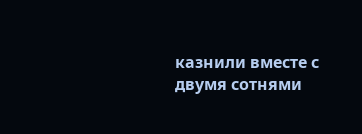казнили вместе с двумя сотнями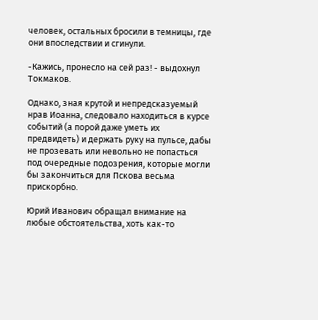человек, остальных бросили в темницы, где они впоследствии и сгинули.

-Кажись, пронесло на сей раз! - выдохнул Токмаков.

Однако, зная крутой и непредсказуемый нрав Иоанна, следовало находиться в курсе событий (а порой даже уметь их предвидеть) и держать руку на пульсе, дабы не прозевать или невольно не попасться под очередные подозрения, которые могли бы закончиться для Пскова весьма прискорбно.

Юрий Иванович обращал внимание на любые обстоятельства, хоть как-то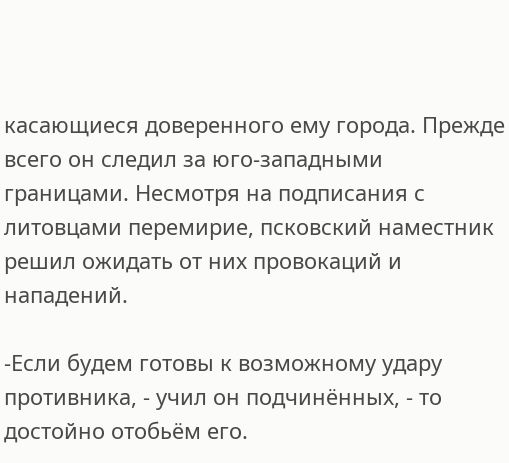касающиеся доверенного ему города. Прежде всего он следил за юго-западными границами. Несмотря на подписания с литовцами перемирие, псковский наместник решил ожидать от них провокаций и нападений.

-Если будем готовы к возможному удару противника, - учил он подчинённых, - то достойно отобьём его.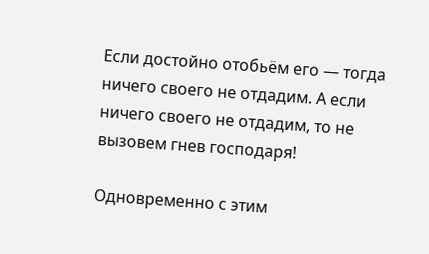Если достойно отобьём его — тогда ничего своего не отдадим. А если ничего своего не отдадим, то не вызовем гнев господаря!

Одновременно с этим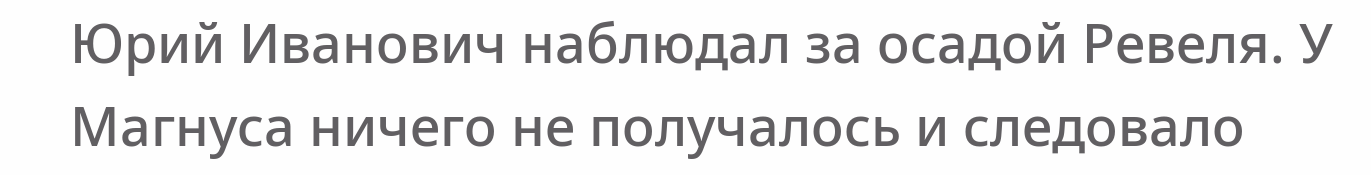Юрий Иванович наблюдал за осадой Ревеля. У Магнуса ничего не получалось и следовало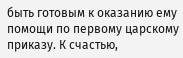быть готовым к оказанию ему помощи по первому царскому приказу. К счастью,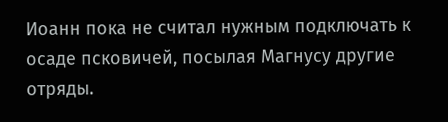Иоанн пока не считал нужным подключать к осаде псковичей, посылая Магнусу другие отряды.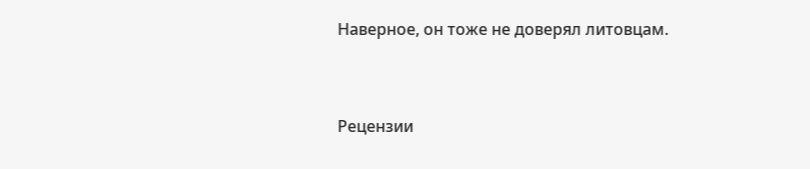Наверное, он тоже не доверял литовцам.


Рецензии